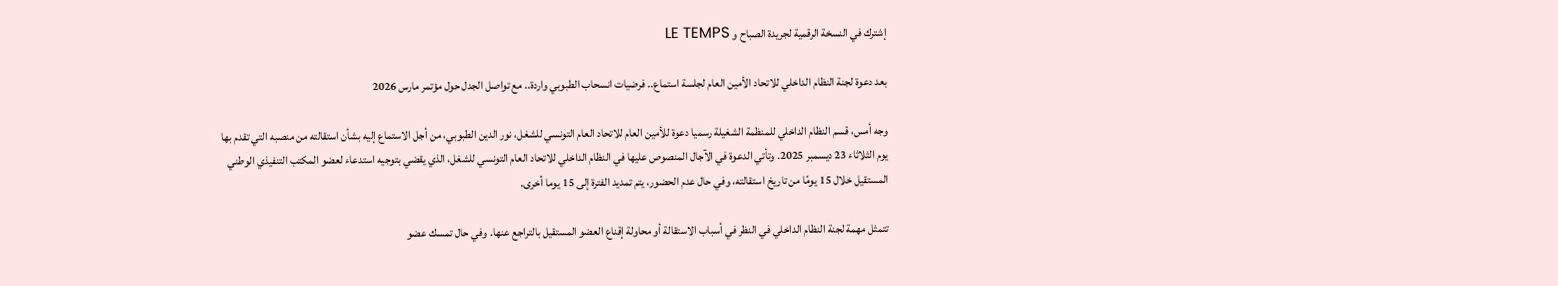إشترك في النسخة الرقمية لجريدة الصباح و LE TEMPS

بعد دعوة لجنة النظام الداخلي للاتحاد الأمين العام لجلسة استماع.. فرضيات انسحاب الطبوبي واردة.. مع تواصل الجدل حول مؤتمر مارس 2026

وجه أمس، قسم النظام الداخلي للمنظمة الشغيلة رسميا دعوة للأمين العام للاتحاد العام التونسي للشغل، نور الدين الطبوبي، من أجل الاستماع إليه بشأن استقالته من منصبه التي تقدم بها يوم الثلاثاء 23 ديسمبر 2025. وتأتي الدعوة في الآجال المنصوص عليها في النظام الداخلي للاتحاد العام التونسي للشغل، الذي يقضي بتوجيه استدعاء لعضو المكتب التنفيذي الوطني المستقيل خلال 15 يومًا من تاريخ استقالته، وفي حال عدم الحضور، يتم تمديد الفترة إلى 15 يوما أخرى.

تتمثل مهمة لجنة النظام الداخلي في النظر في أسباب الاستقالة أو محاولة إقناع العضو المستقيل بالتراجع عنها. وفي حال تمسك عضو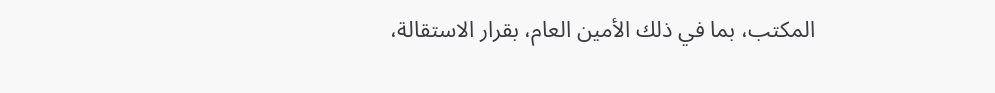المكتب، بما في ذلك الأمين العام، بقرار الاستقالة،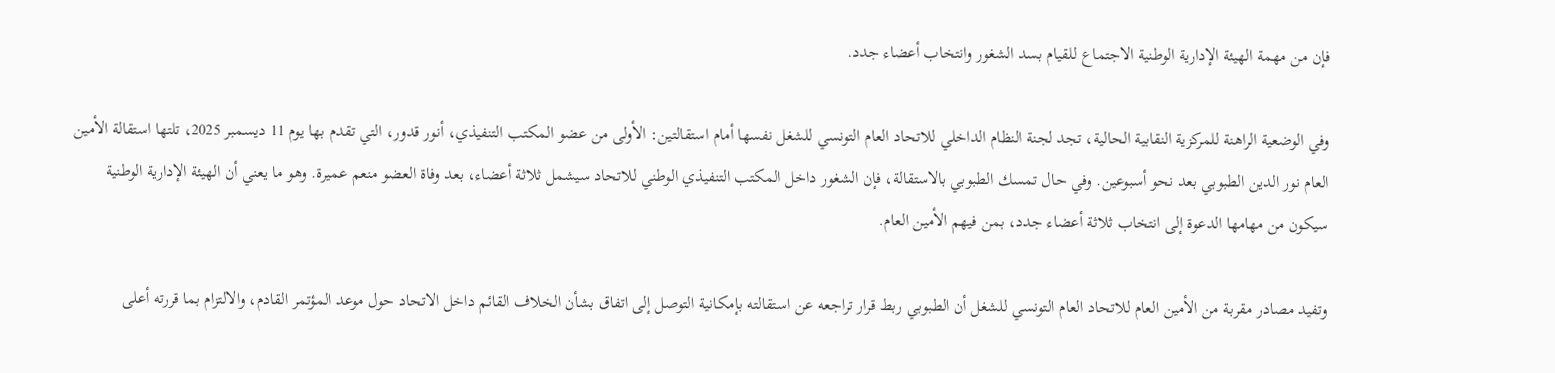فإن من مهمة الهيئة الإدارية الوطنية الاجتماع للقيام بسد الشغور وانتخاب أعضاء جدد.

وفي الوضعية الراهنة للمركزية النقابية الحالية، تجد لجنة النظام الداخلي للاتحاد العام التونسي للشغل نفسها أمام استقالتين: الأولى من عضو المكتب التنفيذي، أنور قدور، التي تقدم بها يوم 11 ديسمبر 2025، تلتها استقالة الأمين العام نور الدين الطبوبي بعد نحو أسبوعين. وفي حال تمسك الطبوبي بالاستقالة، فإن الشغور داخل المكتب التنفيذي الوطني للاتحاد سيشمل ثلاثة أعضاء، بعد وفاة العضو منعم عميرة. وهو ما يعني أن الهيئة الإدارية الوطنية سيكون من مهامها الدعوة إلى انتخاب ثلاثة أعضاء جدد، بمن فيهم الأمين العام.

وتفيد مصادر مقربة من الأمين العام للاتحاد العام التونسي للشغل أن الطبوبي ربط قرار تراجعه عن استقالته بإمكانية التوصل إلى اتفاق بشأن الخلاف القائم داخل الاتحاد حول موعد المؤتمر القادم، والالتزام بما قررته أعلى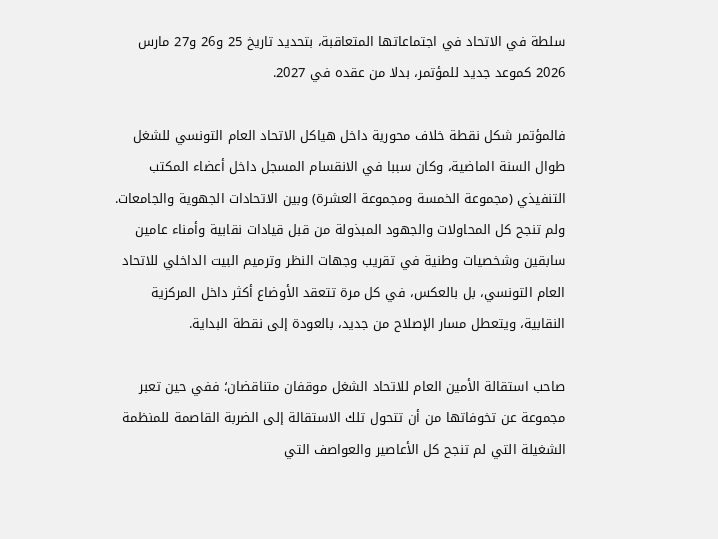سلطة في الاتحاد في اجتماعاتها المتعاقبة، بتحديد تاريخ 25 و26 و27 مارس 2026 كموعد جديد للمؤتمر، بدلا من عقده في 2027.

فالمؤتمر شكل نقطة خلاف محورية داخل هياكل الاتحاد العام التونسي للشغل طوال السنة الماضية، وكان سببا في الانقسام المسجل داخل أعضاء المكتب التنفيذي (مجموعة الخمسة ومجموعة العشرة) وبين الاتحادات الجهوية والجامعات. ولم تنجح كل المحاولات والجهود المبذولة من قبل قيادات نقابية وأمناء عامين سابقين وشخصيات وطنية في تقريب وجهات النظر وترميم البيت الداخلي للاتحاد العام التونسي، بل بالعكس، في كل مرة تتعقد الأوضاع أكثر داخل المركزية النقابية، ويتعطل مسار الإصلاح من جديد، بالعودة إلى نقطة البداية.

صاحب استقالة الأمين العام للاتحاد الشغل موقفان متناقضان؛ ففي حين تعبر مجموعة عن تخوفاتها من أن تتحول تلك الاستقالة إلى الضربة القاصمة للمنظمة الشغيلة التي لم تنجح كل الأعاصير والعواصف التي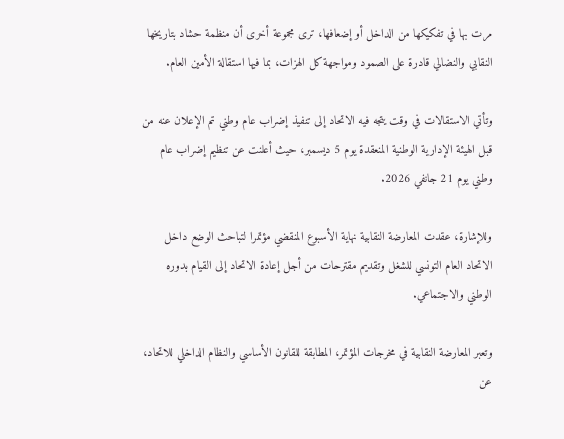مرت بها في تفكيكها من الداخل أو إضعافها، ترى مجموعة أخرى أن منظمة حشاد بتاريخها النقابي والنضالي قادرة على الصمود ومواجهة كل الهزات، بما فيها استقالة الأمين العام.

وتأتي الاستقالات في وقت يتجه فيه الاتحاد إلى تنفيذ إضراب عام وطني تم الإعلان عنه من قبل الهيئة الإدارية الوطنية المنعقدة يوم 5 ديسمبر، حيث أعلنت عن تنظيم إضراب عام وطني يوم 21 جانفي 2026.

وللإشارة، عقدت المعارضة النقابية نهاية الأسبوع المنقضي مؤتمرا لتباحث الوضع داخل الاتحاد العام التونسي للشغل وتقديم مقترحات من أجل إعادة الاتحاد إلى القيام بدوره الوطني والاجتماعي.

وتعبر المعارضة النقابية في مخرجات المؤتمر، المطابقة للقانون الأساسي والنظام الداخلي للاتحاد، عن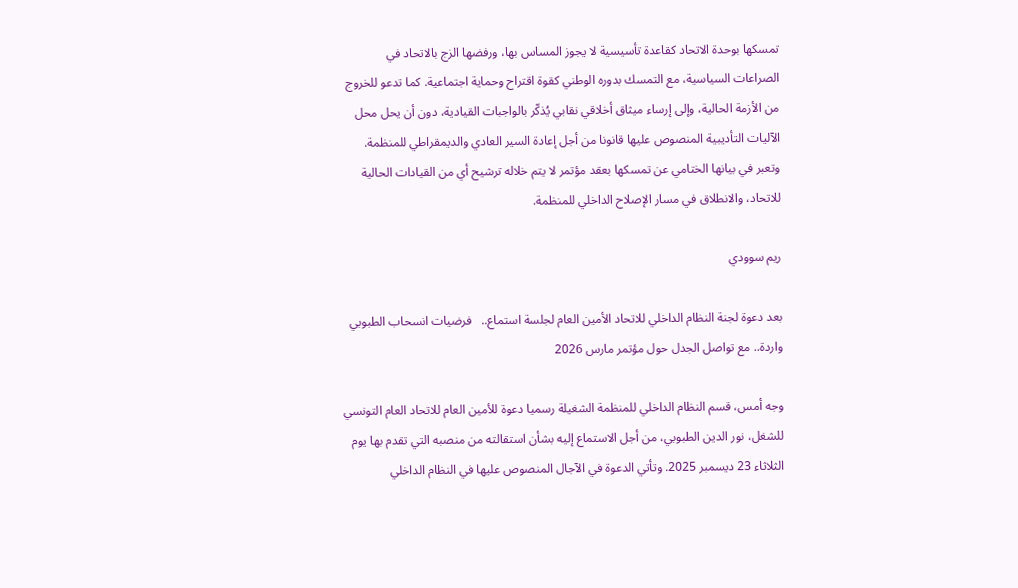تمسكها بوحدة الاتحاد كقاعدة تأسيسية لا يجوز المساس بها، ورفضها الزج بالاتحاد في الصراعات السياسية، مع التمسك بدوره الوطني كقوة اقتراح وحماية اجتماعية. كما تدعو للخروج من الأزمة الحالية، وإلى إرساء ميثاق أخلاقي نقابي يُذكّر بالواجبات القيادية، دون أن يحل محل الآليات التأديبية المنصوص عليها قانونا من أجل إعادة السير العادي والديمقراطي للمنظمة. وتعبر في بيانها الختامي عن تمسكها بعقد مؤتمر لا يتم خلاله ترشيح أي من القيادات الحالية للاتحاد، والانطلاق في مسار الإصلاح الداخلي للمنظمة.

ريم سوودي

بعد دعوة لجنة النظام الداخلي للاتحاد الأمين العام لجلسة استماع..   فرضيات انسحاب الطبوبي واردة.. مع تواصل الجدل حول مؤتمر مارس 2026

وجه أمس، قسم النظام الداخلي للمنظمة الشغيلة رسميا دعوة للأمين العام للاتحاد العام التونسي للشغل، نور الدين الطبوبي، من أجل الاستماع إليه بشأن استقالته من منصبه التي تقدم بها يوم الثلاثاء 23 ديسمبر 2025. وتأتي الدعوة في الآجال المنصوص عليها في النظام الداخلي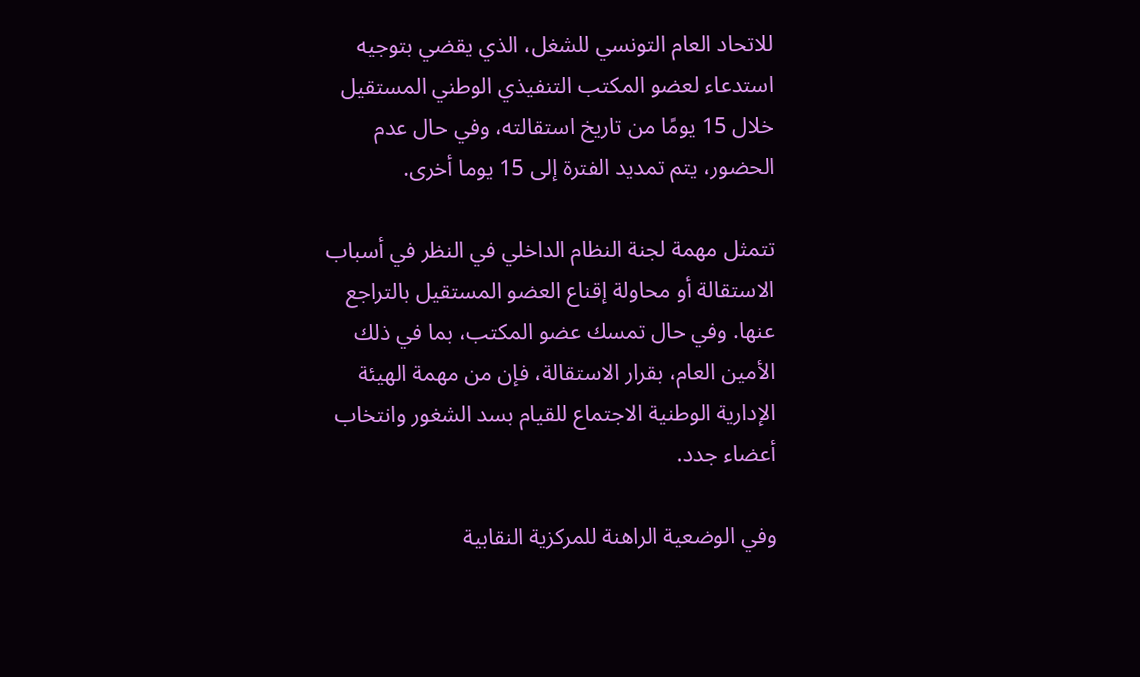للاتحاد العام التونسي للشغل، الذي يقضي بتوجيه استدعاء لعضو المكتب التنفيذي الوطني المستقيل خلال 15 يومًا من تاريخ استقالته، وفي حال عدم الحضور، يتم تمديد الفترة إلى 15 يوما أخرى.

تتمثل مهمة لجنة النظام الداخلي في النظر في أسباب الاستقالة أو محاولة إقناع العضو المستقيل بالتراجع عنها. وفي حال تمسك عضو المكتب، بما في ذلك الأمين العام، بقرار الاستقالة، فإن من مهمة الهيئة الإدارية الوطنية الاجتماع للقيام بسد الشغور وانتخاب أعضاء جدد.

وفي الوضعية الراهنة للمركزية النقابية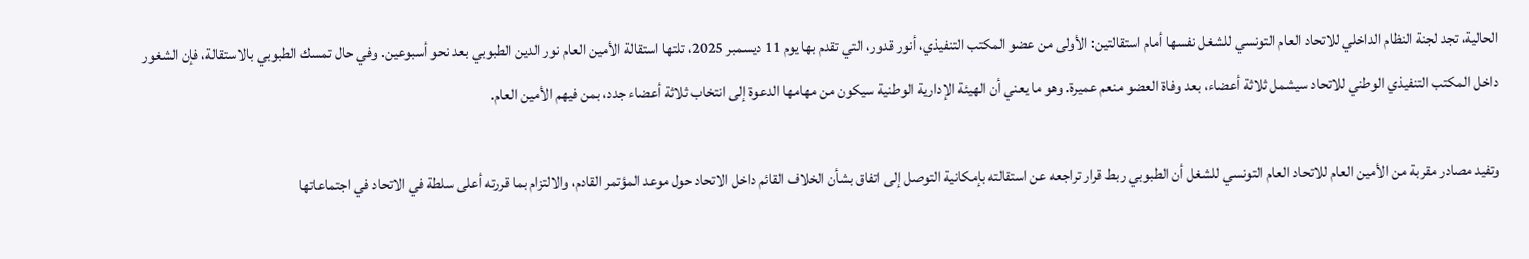الحالية، تجد لجنة النظام الداخلي للاتحاد العام التونسي للشغل نفسها أمام استقالتين: الأولى من عضو المكتب التنفيذي، أنور قدور، التي تقدم بها يوم 11 ديسمبر 2025، تلتها استقالة الأمين العام نور الدين الطبوبي بعد نحو أسبوعين. وفي حال تمسك الطبوبي بالاستقالة، فإن الشغور داخل المكتب التنفيذي الوطني للاتحاد سيشمل ثلاثة أعضاء، بعد وفاة العضو منعم عميرة. وهو ما يعني أن الهيئة الإدارية الوطنية سيكون من مهامها الدعوة إلى انتخاب ثلاثة أعضاء جدد، بمن فيهم الأمين العام.

وتفيد مصادر مقربة من الأمين العام للاتحاد العام التونسي للشغل أن الطبوبي ربط قرار تراجعه عن استقالته بإمكانية التوصل إلى اتفاق بشأن الخلاف القائم داخل الاتحاد حول موعد المؤتمر القادم، والالتزام بما قررته أعلى سلطة في الاتحاد في اجتماعاتها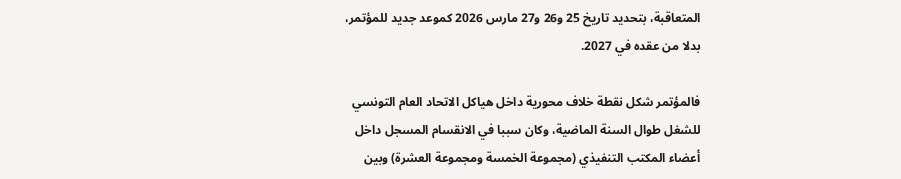المتعاقبة، بتحديد تاريخ 25 و26 و27 مارس 2026 كموعد جديد للمؤتمر، بدلا من عقده في 2027.

فالمؤتمر شكل نقطة خلاف محورية داخل هياكل الاتحاد العام التونسي للشغل طوال السنة الماضية، وكان سببا في الانقسام المسجل داخل أعضاء المكتب التنفيذي (مجموعة الخمسة ومجموعة العشرة) وبين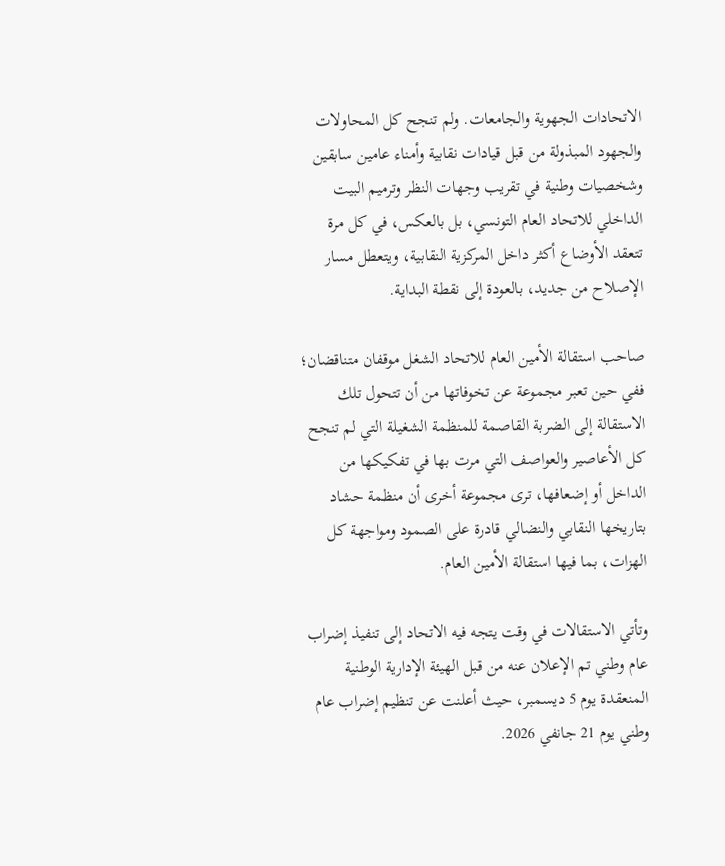الاتحادات الجهوية والجامعات. ولم تنجح كل المحاولات والجهود المبذولة من قبل قيادات نقابية وأمناء عامين سابقين وشخصيات وطنية في تقريب وجهات النظر وترميم البيت الداخلي للاتحاد العام التونسي، بل بالعكس، في كل مرة تتعقد الأوضاع أكثر داخل المركزية النقابية، ويتعطل مسار الإصلاح من جديد، بالعودة إلى نقطة البداية.

صاحب استقالة الأمين العام للاتحاد الشغل موقفان متناقضان؛ ففي حين تعبر مجموعة عن تخوفاتها من أن تتحول تلك الاستقالة إلى الضربة القاصمة للمنظمة الشغيلة التي لم تنجح كل الأعاصير والعواصف التي مرت بها في تفكيكها من الداخل أو إضعافها، ترى مجموعة أخرى أن منظمة حشاد بتاريخها النقابي والنضالي قادرة على الصمود ومواجهة كل الهزات، بما فيها استقالة الأمين العام.

وتأتي الاستقالات في وقت يتجه فيه الاتحاد إلى تنفيذ إضراب عام وطني تم الإعلان عنه من قبل الهيئة الإدارية الوطنية المنعقدة يوم 5 ديسمبر، حيث أعلنت عن تنظيم إضراب عام وطني يوم 21 جانفي 2026.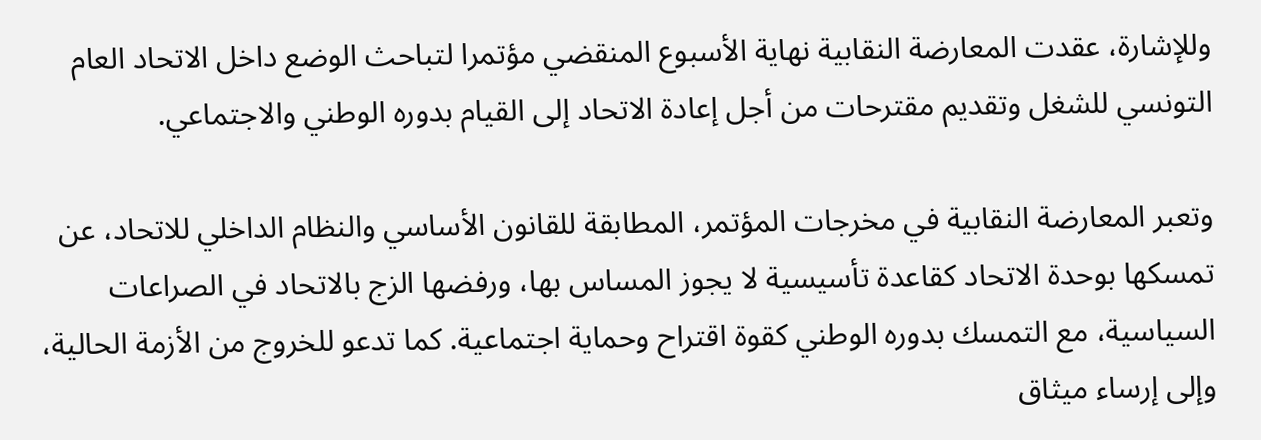وللإشارة، عقدت المعارضة النقابية نهاية الأسبوع المنقضي مؤتمرا لتباحث الوضع داخل الاتحاد العام التونسي للشغل وتقديم مقترحات من أجل إعادة الاتحاد إلى القيام بدوره الوطني والاجتماعي.

وتعبر المعارضة النقابية في مخرجات المؤتمر، المطابقة للقانون الأساسي والنظام الداخلي للاتحاد، عن تمسكها بوحدة الاتحاد كقاعدة تأسيسية لا يجوز المساس بها، ورفضها الزج بالاتحاد في الصراعات السياسية، مع التمسك بدوره الوطني كقوة اقتراح وحماية اجتماعية. كما تدعو للخروج من الأزمة الحالية، وإلى إرساء ميثاق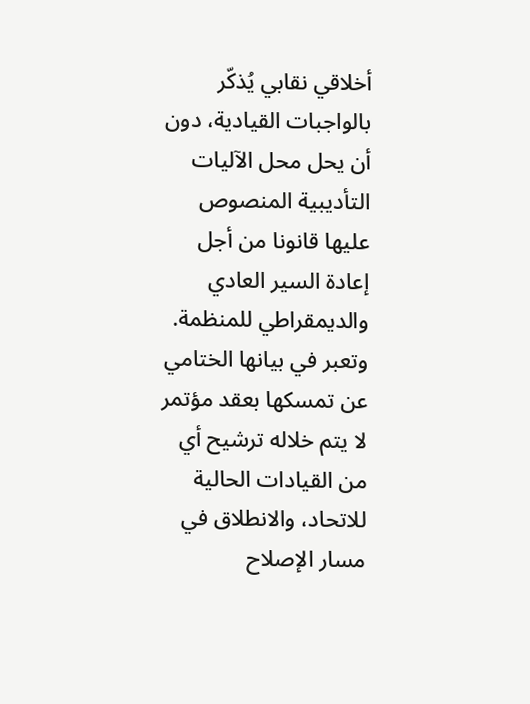أخلاقي نقابي يُذكّر بالواجبات القيادية، دون أن يحل محل الآليات التأديبية المنصوص عليها قانونا من أجل إعادة السير العادي والديمقراطي للمنظمة. وتعبر في بيانها الختامي عن تمسكها بعقد مؤتمر لا يتم خلاله ترشيح أي من القيادات الحالية للاتحاد، والانطلاق في مسار الإصلاح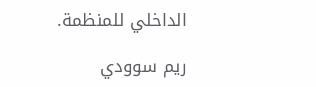الداخلي للمنظمة.

ريم سوودي